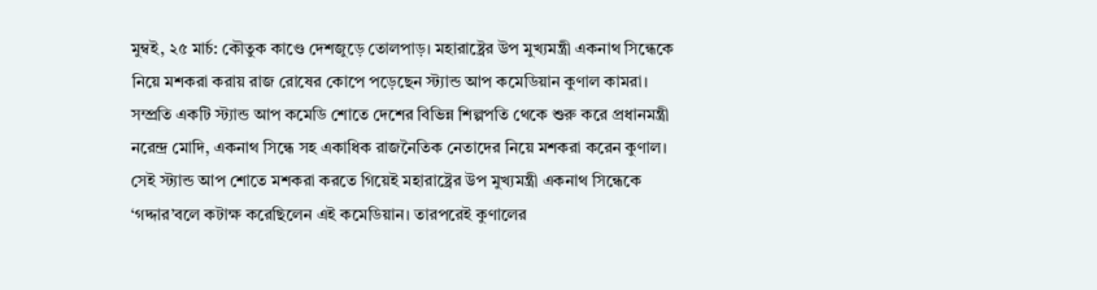মুম্বই, ২৫ মার্চ: কৌতুক কাণ্ডে দেশজুড়ে তোলপাড়। মহারাষ্ট্রের উপ মুখ্যমন্ত্রী একনাথ সিন্ধেকে নিয়ে মশকরা করায় রাজ রোষের কোপে পড়েছেন স্ট্যান্ড আপ কমেডিয়ান কুণাল কামরা। সম্প্রতি একটি স্ট্যান্ড আপ কমেডি শোতে দেশের বিভিন্ন শিল্পপতি থেকে শুরু করে প্রধানমন্ত্রী নরেন্দ্র মোদি, একনাথ সিন্ধে সহ একাধিক রাজনৈতিক নেতাদের নিয়ে মশকরা করেন কুণাল। সেই স্ট্যান্ড আপ শোতে মশকরা করতে গিয়েই মহারাষ্ট্রের উপ মুখ্যমন্ত্রী একনাথ সিন্ধেকে ‘গদ্দার’বলে কটাক্ষ করেছিলেন এই কমেডিয়ান। তারপরেই কুণালের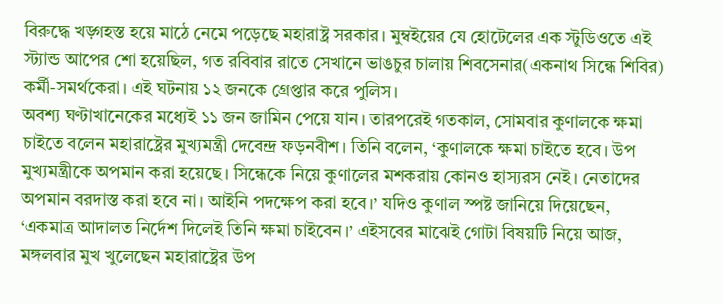বিরুদ্ধে খড়্গহস্ত হয়ে মাঠে নেমে পড়েছে মহারাষ্ট্র সরকার। মুম্বইয়ের যে হোটেলের এক স্টুডিওতে এই স্ট্যান্ড আপের শো হয়েছিল, গত রবিবার রাতে সেখানে ভাঙচুর চালায় শিবসেনার(একনাথ সিন্ধে শিবির) কর্মী-সমর্থকেরা। এই ঘটনায় ১২ জনকে গ্রেপ্তার করে পুলিস।
অবশ্য ঘণ্টাখানেকের মধ্যেই ১১ জন জামিন পেয়ে যান। তারপরেই গতকাল, সোমবার কুণালকে ক্ষমা চাইতে বলেন মহারাষ্ট্রের মুখ্যমন্ত্রী দেবেন্দ্র ফড়নবীশ। তিনি বলেন, ‘কুণালকে ক্ষমা চাইতে হবে। উপ মুখ্যমন্ত্রীকে অপমান করা হয়েছে। সিন্ধেকে নিয়ে কুণালের মশকরায় কোনও হাস্যরস নেই। নেতাদের অপমান বরদাস্ত করা হবে না। আইনি পদক্ষেপ করা হবে।’ যদিও কুণাল স্পষ্ট জানিয়ে দিয়েছেন, ‘একমাত্র আদালত নির্দেশ দিলেই তিনি ক্ষমা চাইবেন।’ এইসবের মাঝেই গোটা বিষয়টি নিয়ে আজ, মঙ্গলবার মুখ খুলেছেন মহারাষ্ট্রের উপ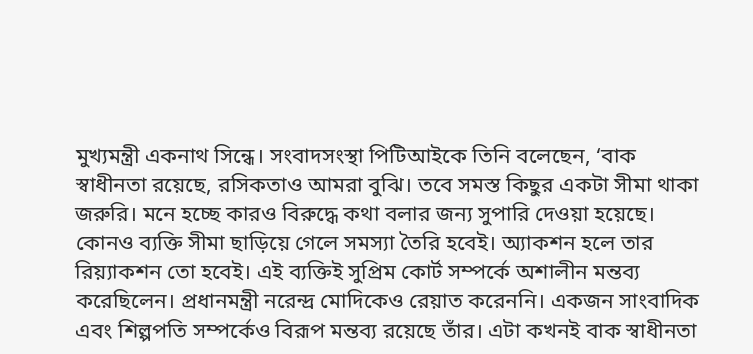মুখ্যমন্ত্রী একনাথ সিন্ধে। সংবাদসংস্থা পিটিআইকে তিনি বলেছেন, ‘বাক স্বাধীনতা রয়েছে, রসিকতাও আমরা বুঝি। তবে সমস্ত কিছুর একটা সীমা থাকা জরুরি। মনে হচ্ছে কারও বিরুদ্ধে কথা বলার জন্য সুপারি দেওয়া হয়েছে। কোনও ব্যক্তি সীমা ছাড়িয়ে গেলে সমস্যা তৈরি হবেই। অ্যাকশন হলে তার রিয়্যাকশন তো হবেই। এই ব্যক্তিই সুপ্রিম কোর্ট সম্পর্কে অশালীন মন্তব্য করেছিলেন। প্রধানমন্ত্রী নরেন্দ্র মোদিকেও রেয়াত করেননি। একজন সাংবাদিক এবং শিল্পপতি সম্পর্কেও বিরূপ মন্তব্য রয়েছে তাঁর। এটা কখনই বাক স্বাধীনতা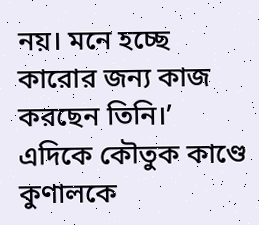নয়। মনে হচ্ছে কারোর জন্য কাজ করছেন তিনি।’ এদিকে কৌতুক কাণ্ডে কুণালকে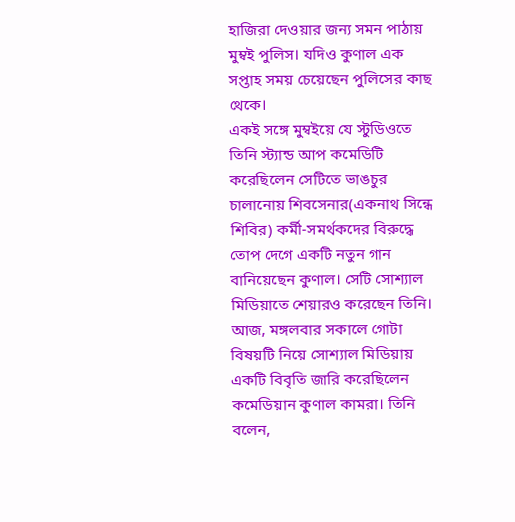হাজিরা দেওয়ার জন্য সমন পাঠায় মুম্বই পুলিস। যদিও কুণাল এক সপ্তাহ সময় চেয়েছেন পুলিসের কাছ থেকে।
একই সঙ্গে মুম্বইয়ে যে স্টুডিওতে তিনি স্ট্যান্ড আপ কমেডিটি করেছিলেন সেটিতে ভাঙচুর চালানোয় শিবসেনার(একনাথ সিন্ধে শিবির) কর্মী-সমর্থকদের বিরুদ্ধে তোপ দেগে একটি নতুন গান বানিয়েছেন কুণাল। সেটি সোশ্যাল মিডিয়াতে শেয়ারও করেছেন তিনি। আজ, মঙ্গলবার সকালে গোটা বিষয়টি নিয়ে সোশ্যাল মিডিয়ায় একটি বিবৃতি জারি করেছিলেন কমেডিয়ান কুণাল কামরা। তিনি বলেন,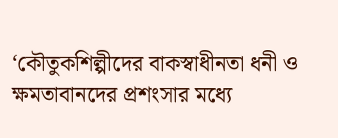‘কৌতুকশিল্পীদের বাকস্বাধীনতা ধনী ও ক্ষমতাবানদের প্রশংসার মধ্যে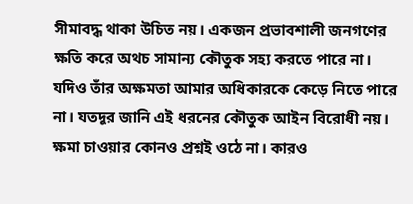সীমাবদ্ধ থাকা উচিত নয়। একজন প্রভাবশালী জনগণের ক্ষতি করে অথচ সামান্য কৌতুক সহ্য করতে পারে না। যদিও তাঁর অক্ষমতা আমার অধিকারকে কেড়ে নিতে পারে না। যতদূর জানি এই ধরনের কৌতুক আইন বিরোধী নয়। ক্ষমা চাওয়ার কোনও প্রশ্নই ওঠে না। কারও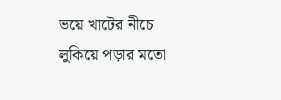ভয়ে খাটের নীচে লুকিয়ে পড়ার মতো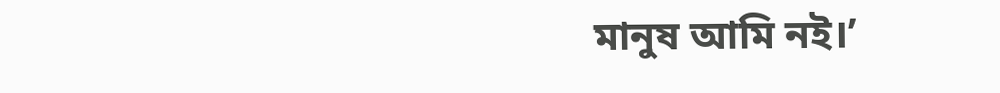মানুষ আমি নই।’